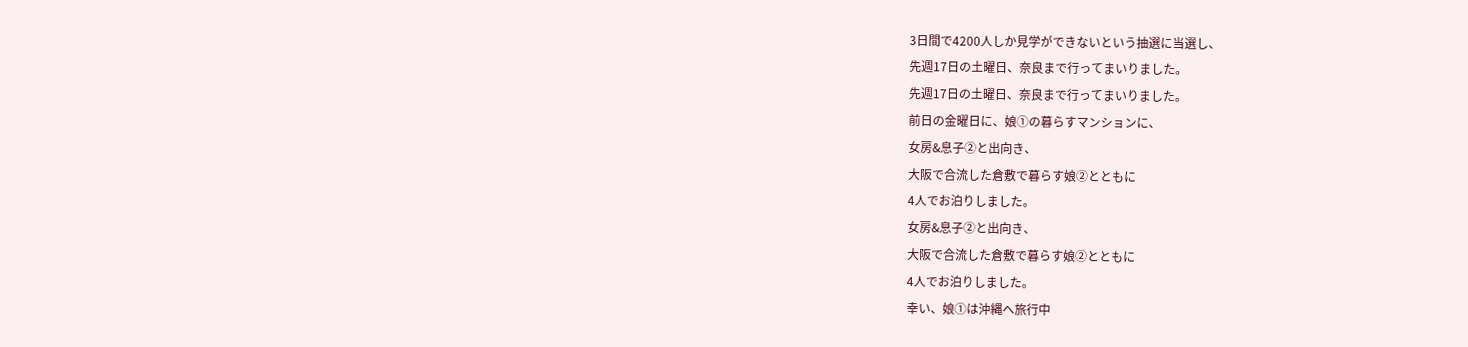3日間で4200人しか見学ができないという抽選に当選し、
先週17日の土曜日、奈良まで行ってまいりました。
先週17日の土曜日、奈良まで行ってまいりました。
前日の金曜日に、娘①の暮らすマンションに、
女房&息子②と出向き、
大阪で合流した倉敷で暮らす娘②とともに
4人でお泊りしました。
女房&息子②と出向き、
大阪で合流した倉敷で暮らす娘②とともに
4人でお泊りしました。
幸い、娘①は沖縄へ旅行中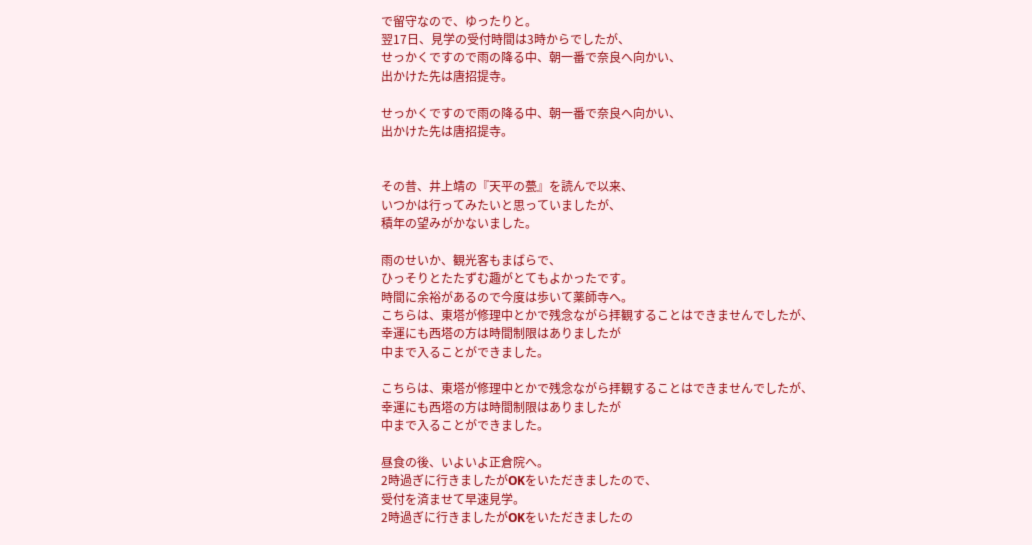で留守なので、ゆったりと。
翌17日、見学の受付時間は3時からでしたが、
せっかくですので雨の降る中、朝一番で奈良へ向かい、
出かけた先は唐招提寺。

せっかくですので雨の降る中、朝一番で奈良へ向かい、
出かけた先は唐招提寺。


その昔、井上靖の『天平の甍』を読んで以来、
いつかは行ってみたいと思っていましたが、
積年の望みがかないました。

雨のせいか、観光客もまばらで、
ひっそりとたたずむ趣がとてもよかったです。
時間に余裕があるので今度は歩いて薬師寺へ。
こちらは、東塔が修理中とかで残念ながら拝観することはできませんでしたが、
幸運にも西塔の方は時間制限はありましたが
中まで入ることができました。

こちらは、東塔が修理中とかで残念ながら拝観することはできませんでしたが、
幸運にも西塔の方は時間制限はありましたが
中まで入ることができました。

昼食の後、いよいよ正倉院へ。
2時過ぎに行きましたがOKをいただきましたので、
受付を済ませて早速見学。
2時過ぎに行きましたがOKをいただきましたの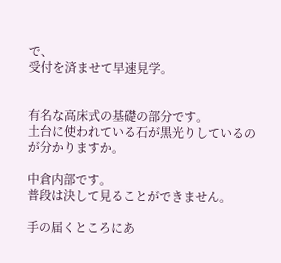で、
受付を済ませて早速見学。


有名な高床式の基礎の部分です。
土台に使われている石が黒光りしているのが分かりますか。

中倉内部です。
普段は決して見ることができません。

手の届くところにあ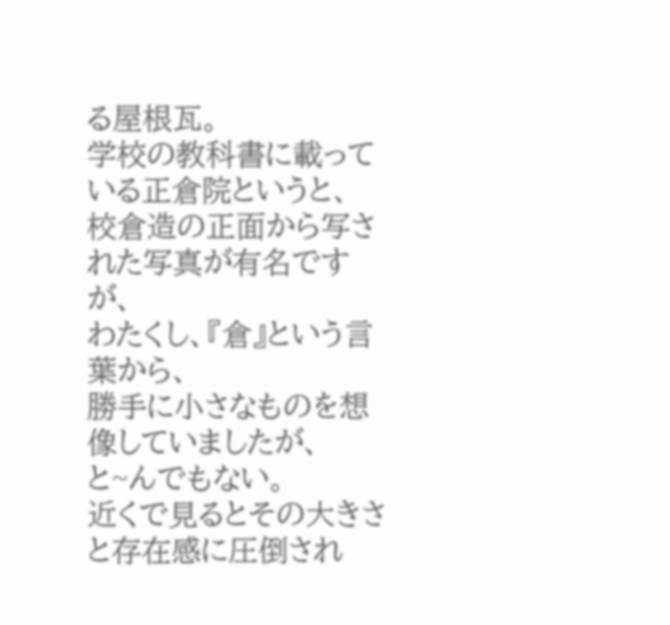る屋根瓦。
学校の教科書に載っている正倉院というと、
校倉造の正面から写された写真が有名ですが、
わたくし、『倉』という言葉から、
勝手に小さなものを想像していましたが、
と~んでもない。
近くで見るとその大きさと存在感に圧倒され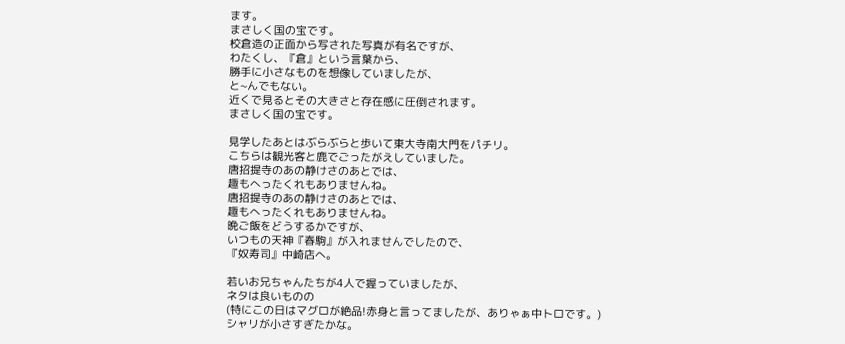ます。
まさしく国の宝です。
校倉造の正面から写された写真が有名ですが、
わたくし、『倉』という言葉から、
勝手に小さなものを想像していましたが、
と~んでもない。
近くで見るとその大きさと存在感に圧倒されます。
まさしく国の宝です。

見学したあとはぶらぶらと歩いて東大寺南大門をパチリ。
こちらは観光客と鹿でごったがえしていました。
唐招提寺のあの静けさのあとでは、
趣もへったくれもありませんね。
唐招提寺のあの静けさのあとでは、
趣もへったくれもありませんね。
晩ご飯をどうするかですが、
いつもの天神『春駒』が入れませんでしたので、
『奴寿司』中崎店へ。

若いお兄ちゃんたちが4人で握っていましたが、
ネタは良いものの
(特にこの日はマグロが絶品!赤身と言ってましたが、ありゃぁ中トロです。)
シャリが小さすぎたかな。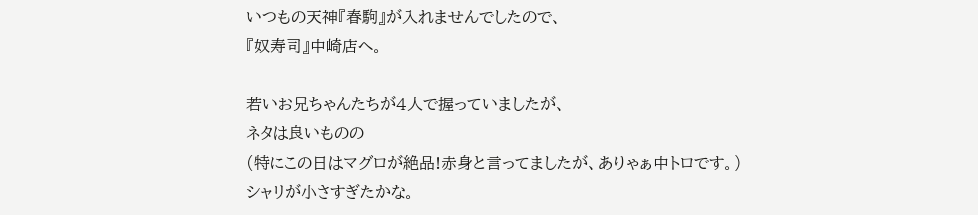いつもの天神『春駒』が入れませんでしたので、
『奴寿司』中崎店へ。

若いお兄ちゃんたちが4人で握っていましたが、
ネタは良いものの
(特にこの日はマグロが絶品!赤身と言ってましたが、ありゃぁ中トロです。)
シャリが小さすぎたかな。